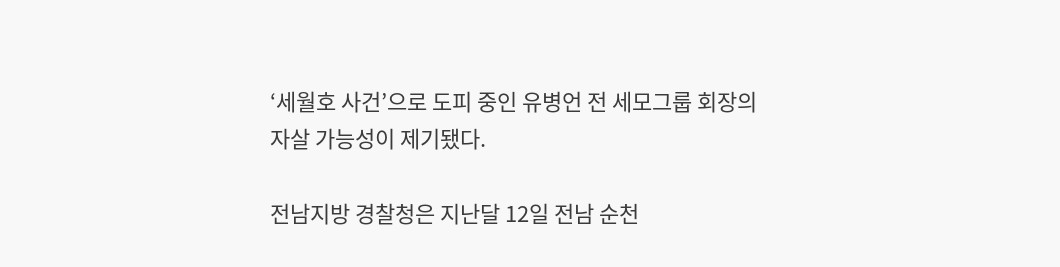‘세월호 사건’으로 도피 중인 유병언 전 세모그룹 회장의 자살 가능성이 제기됐다.

전남지방 경찰청은 지난달 12일 전남 순천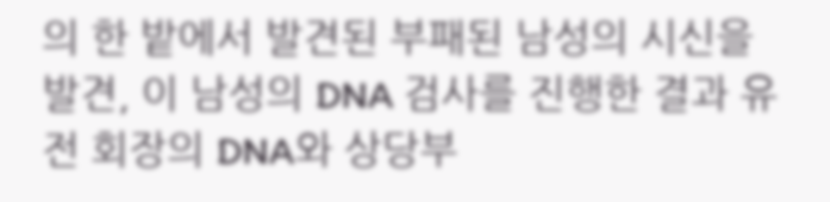의 한 밭에서 발견된 부패된 남성의 시신을 발견, 이 남성의 DNA 검사를 진행한 결과 유 전 회장의 DNA와 상당부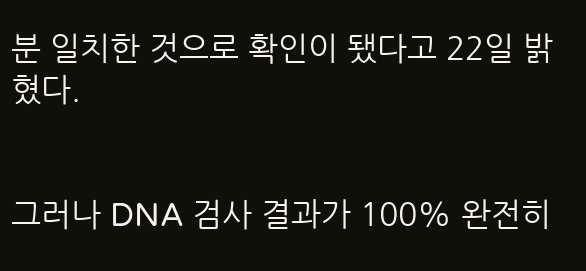분 일치한 것으로 확인이 됐다고 22일 밝혔다.


그러나 DNA 검사 결과가 100% 완전히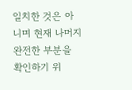일치한 것은 아니며 현재 나머지 완전한 부분을 확인하기 위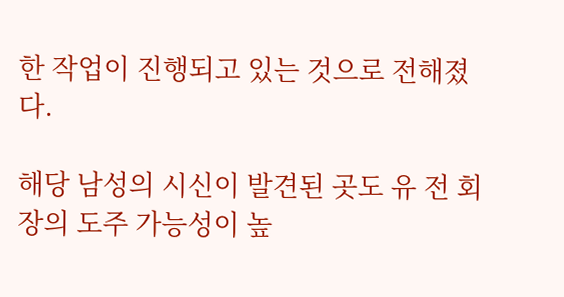한 작업이 진행되고 있는 것으로 전해졌다.

해당 남성의 시신이 발견된 곳도 유 전 회장의 도주 가능성이 높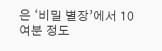은 ‘비밀 별장’에서 10여분 정도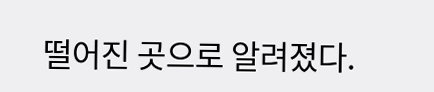떨어진 곳으로 알려졌다.